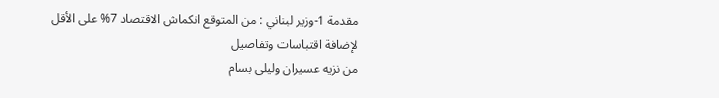مقدمة 1-وزير لبناني : من المتوقع انكماش الاقتصاد 7% على الأقل
لإضافة اقتباسات وتفاصيل
من نزيه عسيران وليلى بسام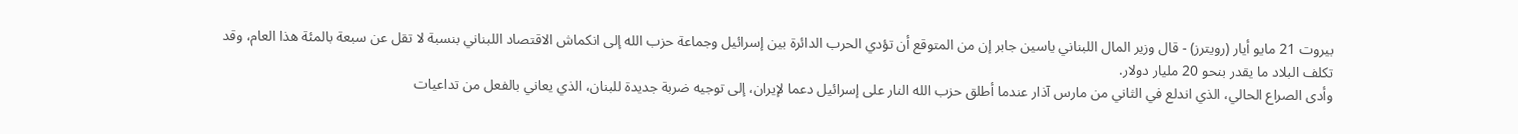بيروت 21 مايو أيار (رويترز) - قال وزير المال اللبناني ياسين جابر إن من المتوقع أن تؤدي الحرب الدائرة بين إسرائيل وجماعة حزب الله إلى انكماش الاقتصاد اللبناني بنسبة لا تقل عن سبعة بالمئة هذا العام، وقد تكلف البلاد ما يقدر بنحو 20 مليار دولار.
وأدى الصراع الحالي، الذي اندلع في الثاني من مارس آذار عندما أطلق حزب الله النار على إسرائيل دعما لإيران، إلى توجيه ضربة جديدة للبنان، الذي يعاني بالفعل من تداعيات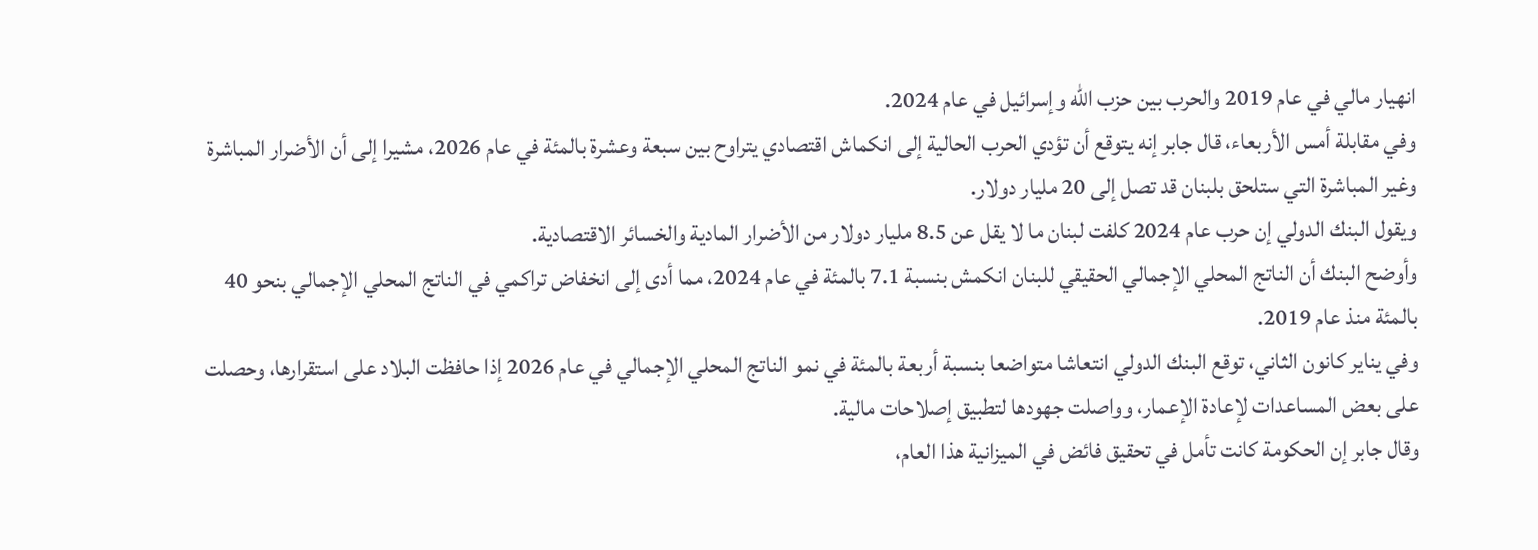انهيار مالي في عام 2019 والحرب بين حزب الله وإسرائيل في عام 2024.
وفي مقابلة أمس الأربعاء، قال جابر إنه يتوقع أن تؤدي الحرب الحالية إلى انكماش اقتصادي يتراوح بين سبعة وعشرة بالمئة في عام 2026، مشيرا إلى أن الأضرار المباشرة وغير المباشرة التي ستلحق بلبنان قد تصل إلى 20 مليار دولار.
ويقول البنك الدولي إن حرب عام 2024 كلفت لبنان ما لا يقل عن 8.5 مليار دولار من الأضرار المادية والخسائر الاقتصادية.
وأوضح البنك أن الناتج المحلي الإجمالي الحقيقي للبنان انكمش بنسبة 7.1 بالمئة في عام 2024، مما أدى إلى انخفاض تراكمي في الناتج المحلي الإجمالي بنحو 40 بالمئة منذ عام 2019.
وفي يناير كانون الثاني، توقع البنك الدولي انتعاشا متواضعا بنسبة أربعة بالمئة في نمو الناتج المحلي الإجمالي في عام 2026 إذا حافظت البلاد على استقرارها، وحصلت على بعض المساعدات لإعادة الإعمار، وواصلت جهودها لتطبيق إصلاحات مالية.
وقال جابر إن الحكومة كانت تأمل في تحقيق فائض في الميزانية هذا العام،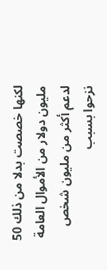لكنها خصصت بدلا من ذلك 50 مليون دولار من الأموال العامة لدعم أكثر من مليون شخص نزحوا بسبب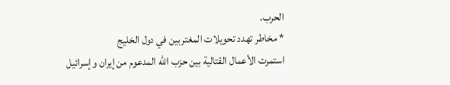الحرب.
* مخاطر تهدد تحويلات المغتربين في دول الخليج
استمرت الأعمال القتالية بين حزب الله المدعوم من إيران وإسرائيل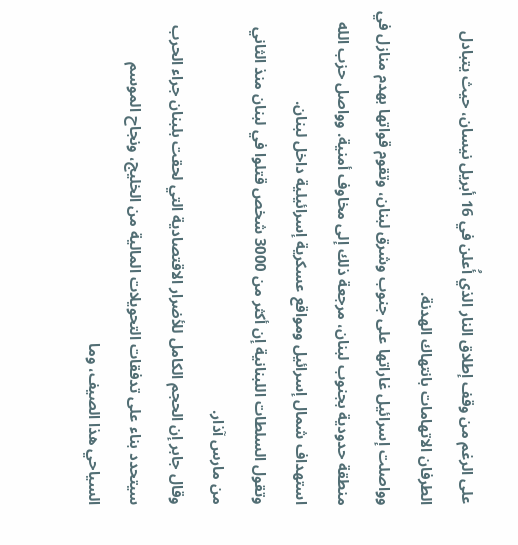على الرغم من وقف إطلاق النار الذي أُعلن في 16 أبريل نيسان، حيث يتبادل الطرفان الاتهامات بانتهاك الهدنة.
وواصلت إسرائيل غاراتها على جنوب وشرق لبنان، وتقوم قواتها بهدم منازل في منطقة حدودية بجنوب لبنان، مرجعة ذلك إلى مخاوف أمنية. وواصل حزب الله استهداف شمال إسرائيل ومواقع عسكرية إسرائيلية داخل لبنان.
وتقول السلطات اللبنانية إن أكثر من 3000 شخص قتلوا في لبنان منذ الثاني من مارس آذار.
وقال جابر إن الحجم الكامل للأضرار الاقتصادية التي لحقت بلبنان جراء الحرب سيتحدد بناء على تدفقات التحويلات المالية من الخليج، ونجاح الموسم السياحي هذا الصيف، وما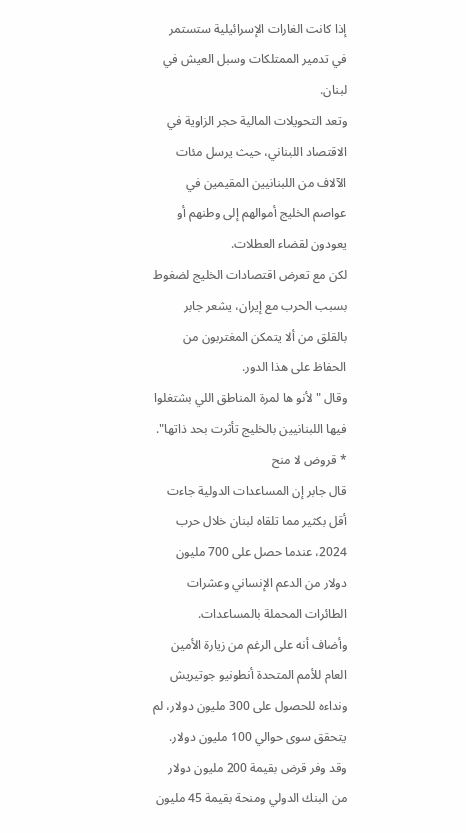إذا كانت الغارات الإسرائيلية ستستمر في تدمير الممتلكات وسبل العيش في لبنان.
وتعد التحويلات المالية حجر الزاوية في الاقتصاد اللبناني، حيث يرسل مئات الآلاف من اللبنانيين المقيمين في عواصم الخليج أموالهم إلى وطنهم أو يعودون لقضاء العطلات.
لكن مع تعرض اقتصادات الخليج لضغوط بسبب الحرب مع إيران، يشعر جابر بالقلق من ألا يتمكن المغتربون من الحفاظ على هذا الدور.
وقال "لأنو ها لمرة المناطق اللي بشتغلوا فيها اللبنانيين بالخليج تأثرت بحد ذاتها".
* قروض لا منح
قال جابر إن المساعدات الدولية جاءت أقل بكثير مما تلقاه لبنان خلال حرب 2024، عندما حصل على 700 مليون دولار من الدعم الإنساني وعشرات الطائرات المحملة بالمساعدات.
وأضاف أنه على الرغم من زيارة الأمين العام للأمم المتحدة أنطونيو جوتيريش ونداءه للحصول على 300 مليون دولار، لم يتحقق سوى حوالي 100 مليون دولار. وقد وفر قرض بقيمة 200 مليون دولار من البنك الدولي ومنحة بقيمة 45 مليون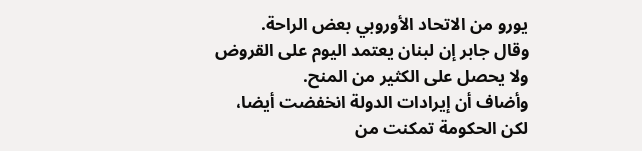يورو من الاتحاد الأوروبي بعض الراحة.
وقال جابر إن لبنان يعتمد اليوم على القروض ولا يحصل على الكثير من المنح.
وأضاف أن إيرادات الدولة انخفضت أيضا، لكن الحكومة تمكنت من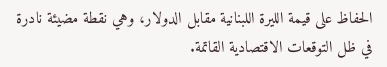الحفاظ على قيمة الليرة اللبنانية مقابل الدولار، وهي نقطة مضيئة نادرة في ظل التوقعات الاقتصادية القاتمة.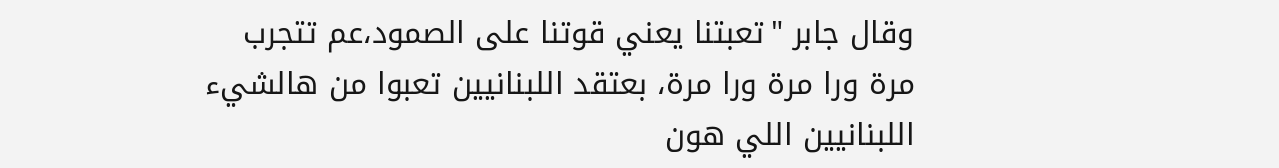وقال جابر "تعبتنا يعني قوتنا على الصمود،عم تتجرب مرة ورا مرة ورا مرة، بعتقد اللبنانيين تعبوا من هالشيء اللبنانيين اللي هون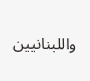واللبنانيين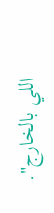اللي بالخارج".